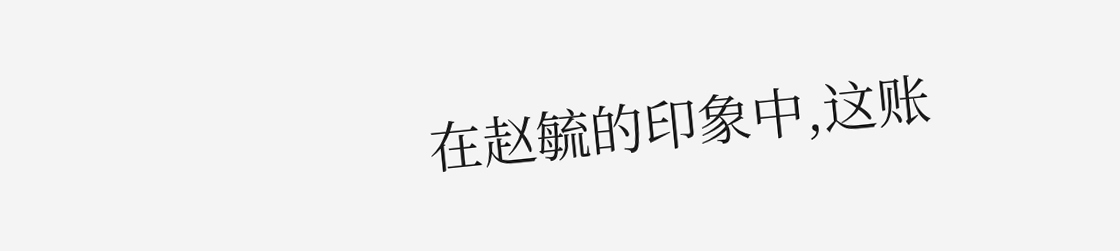在赵毓的印象中,这账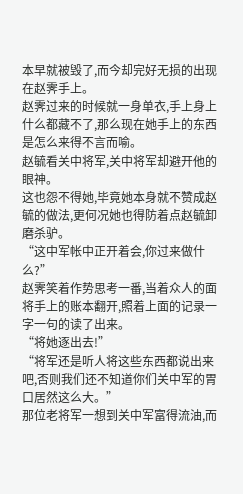本早就被毁了,而今却完好无损的出现在赵霁手上。
赵霁过来的时候就一身单衣,手上身上什么都藏不了,那么现在她手上的东西是怎么来得不言而喻。
赵毓看关中将军,关中将军却避开他的眼神。
这也怨不得她,毕竟她本身就不赞成赵毓的做法,更何况她也得防着点赵毓卸磨杀驴。
“这中军帐中正开着会,你过来做什么?”
赵霁笑着作势思考一番,当着众人的面将手上的账本翻开,照着上面的记录一字一句的读了出来。
“将她逐出去!”
“将军还是听人将这些东西都说出来吧,否则我们还不知道你们关中军的胃口居然这么大。”
那位老将军一想到关中军富得流油,而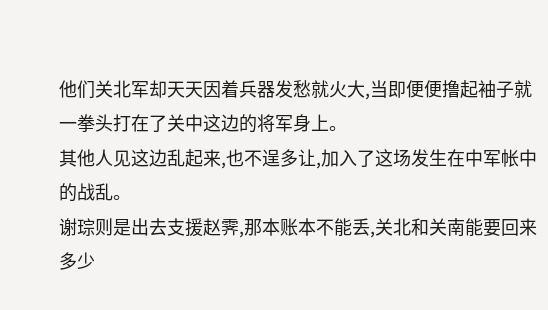他们关北军却天天因着兵器发愁就火大,当即便便撸起袖子就一拳头打在了关中这边的将军身上。
其他人见这边乱起来,也不逞多让,加入了这场发生在中军帐中的战乱。
谢琮则是出去支援赵霁,那本账本不能丢,关北和关南能要回来多少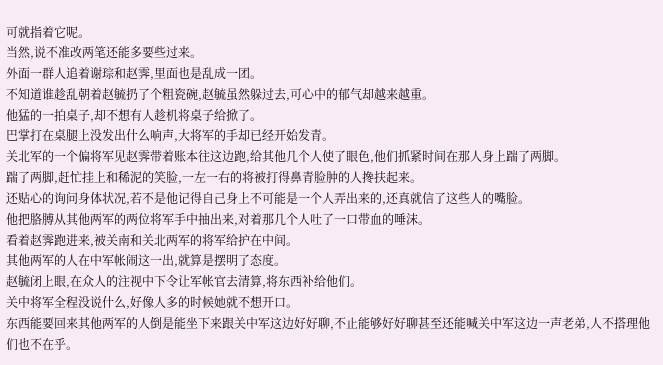可就指着它呢。
当然,说不准改两笔还能多要些过来。
外面一群人追着谢琮和赵霁,里面也是乱成一团。
不知道谁趁乱朝着赵毓扔了个粗瓷碗,赵毓虽然躲过去,可心中的郁气却越来越重。
他猛的一拍桌子,却不想有人趁机将桌子给掀了。
巴掌打在桌腿上没发出什么响声,大将军的手却已经开始发青。
关北军的一个偏将军见赵霁带着账本往这边跑,给其他几个人使了眼色,他们抓紧时间在那人身上踹了两脚。
踹了两脚,赶忙挂上和稀泥的笑脸,一左一右的将被打得鼻青脸肿的人搀扶起来。
还贴心的询问身体状况,若不是他记得自己身上不可能是一个人弄出来的,还真就信了这些人的嘴脸。
他把胳膊从其他两军的两位将军手中抽出来,对着那几个人吐了一口带血的唾沫。
看着赵霁跑进来,被关南和关北两军的将军给护在中间。
其他两军的人在中军帐闹这一出,就算是摆明了态度。
赵毓闭上眼,在众人的注视中下令让军帐官去清算,将东西补给他们。
关中将军全程没说什么,好像人多的时候她就不想开口。
东西能要回来其他两军的人倒是能坐下来跟关中军这边好好聊,不止能够好好聊甚至还能喊关中军这边一声老弟,人不搭理他们也不在乎。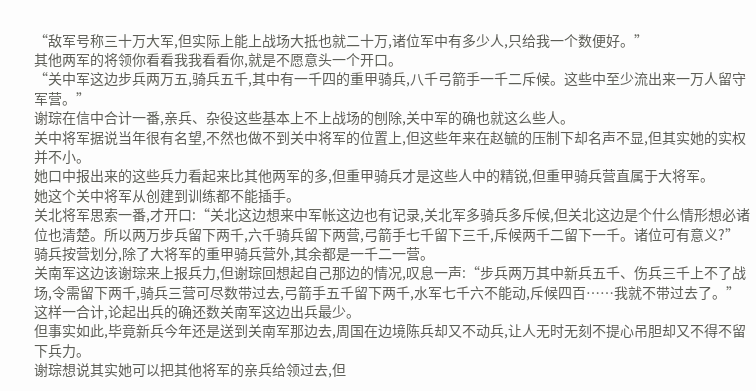“敌军号称三十万大军,但实际上能上战场大抵也就二十万,诸位军中有多少人,只给我一个数便好。”
其他两军的将领你看看我我看看你,就是不愿意头一个开口。
“关中军这边步兵两万五,骑兵五千,其中有一千四的重甲骑兵,八千弓箭手一千二斥候。这些中至少流出来一万人留守军营。”
谢琮在信中合计一番,亲兵、杂役这些基本上不上战场的刨除,关中军的确也就这么些人。
关中将军据说当年很有名望,不然也做不到关中将军的位置上,但这些年来在赵毓的压制下却名声不显,但其实她的实权并不小。
她口中报出来的这些兵力看起来比其他两军的多,但重甲骑兵才是这些人中的精锐,但重甲骑兵营直属于大将军。
她这个关中将军从创建到训练都不能插手。
关北将军思索一番,才开口:“关北这边想来中军帐这边也有记录,关北军多骑兵多斥候,但关北这边是个什么情形想必诸位也清楚。所以两万步兵留下两千,六千骑兵留下两营,弓箭手七千留下三千,斥候两千二留下一千。诸位可有意义?”
骑兵按营划分,除了大将军的重甲骑兵营外,其余都是一千二一营。
关南军这边该谢琮来上报兵力,但谢琮回想起自己那边的情况,叹息一声:“步兵两万其中新兵五千、伤兵三千上不了战场,令需留下两千,骑兵三营可尽数带过去,弓箭手五千留下两千,水军七千六不能动,斥候四百……我就不带过去了。”
这样一合计,论起出兵的确还数关南军这边出兵最少。
但事实如此,毕竟新兵今年还是送到关南军那边去,周国在边境陈兵却又不动兵,让人无时无刻不提心吊胆却又不得不留下兵力。
谢琮想说其实她可以把其他将军的亲兵给领过去,但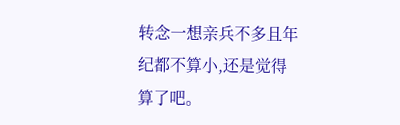转念一想亲兵不多且年纪都不算小,还是觉得算了吧。